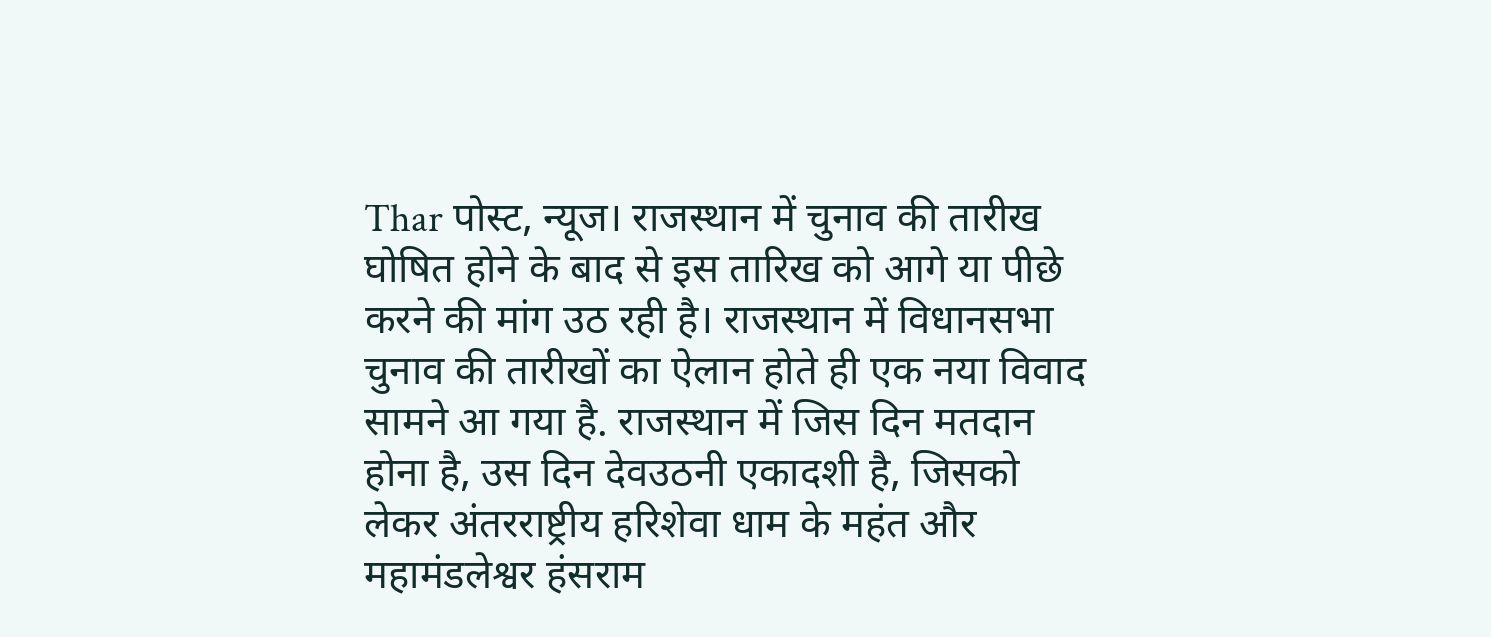Thar पोस्ट, न्यूज। राजस्थान में चुनाव की तारीख घोषित होने के बाद से इस तारिख को आगे या पीछे करने की मांग उठ रही है। राजस्थान में विधानसभा चुनाव की तारीखों का ऐलान होते ही एक नया विवाद सामने आ गया है. राजस्थान में जिस दिन मतदान होना है, उस दिन देवउठनी एकादशी है, जिसको लेकर अंतरराष्ट्रीय हरिशेवा धाम के महंत और महामंडलेश्वर हंसराम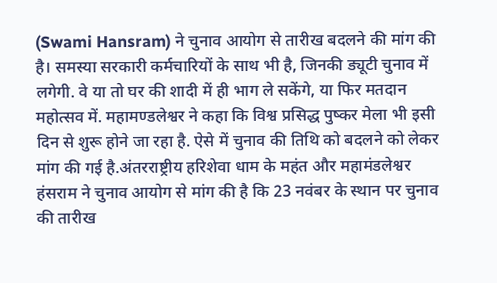(Swami Hansram) ने चुनाव आयोग से तारीख बदलने की मांग की है। समस्या सरकारी कर्मचारियों के साथ भी है, जिनकी ड्यूटी चुनाव में लगेगी. वे या तो घर की शादी में ही भाग ले सकेंगे, या फिर मतदान महोत्सव में. महामण्डलेश्वर ने कहा कि विश्व प्रसिद्ध पुष्कर मेला भी इसी दिन से शुरू होने जा रहा है. ऐसे में चुनाव की तिथि को बदलने को लेकर मांग की गई है.अंतरराष्ट्रीय हरिशेवा धाम के महंत और महामंडलेश्वर हंसराम ने चुनाव आयोग से मांग की है कि 23 नवंबर के स्थान पर चुनाव की तारीख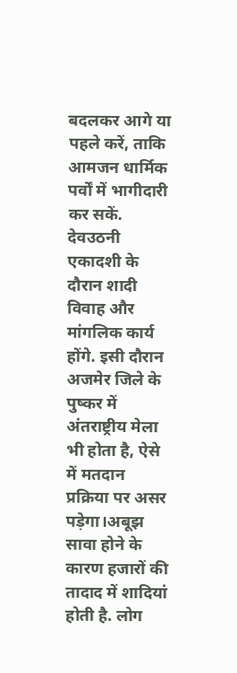बदलकर आगे या पहले करें, ताकि आमजन धार्मिक पर्वों में भागीदारी कर सकें. देवउठनी एकादशी के दौरान शादी विवाह और मांगलिक कार्य होंगे. इसी दौरान अजमेर जिले के पुष्कर में अंतराष्ट्रीय मेला भी होता है, ऐसे में मतदान प्रक्रिया पर असर पड़ेगा।अबूझ सावा होने के कारण हजारों की तादाद में शादियां होती है. लोग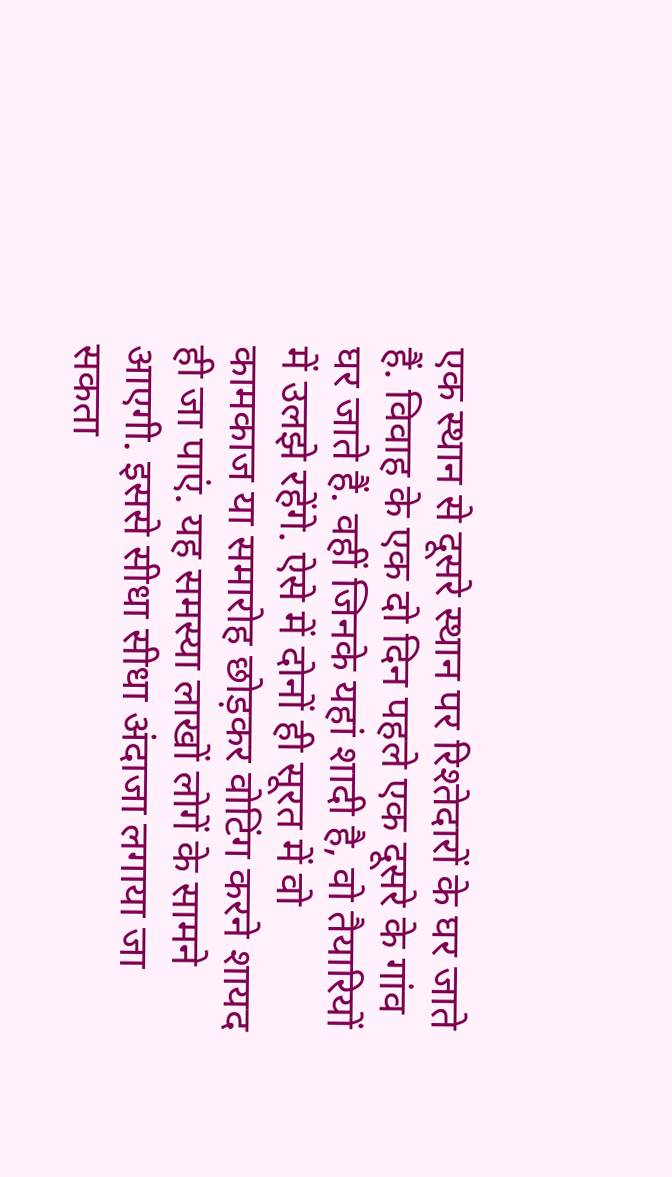एक स्थान से दूसरे स्थान पर रिश्तेदारों के घर जाते हैं. विवाह के एक दो दिन पहले एक दूसरे के गांव घर जाते हैं. वहीं जिनके यहां शादी है, वो तैयारियों में उलझे रहेंगे. ऐसे में दोनों ही सूरत में वो कामकाज या समारोह छोड़कर वोटिंग करने शायद ही जा पाएं. यह समस्या लाखों लोगें के सामने आएगी. इससे सीधा सीधा अंदाजा लगाया जा सकता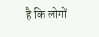है कि लोगों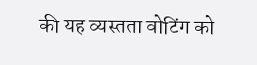की यह व्यस्तता वोटिंग को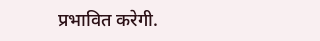प्रभावित करेगी.